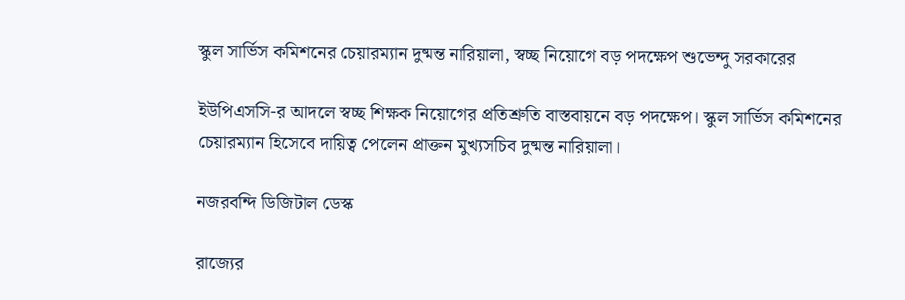স্কুল সার্ভিস কমিশনের চেয়ারম্যান দুষ্মন্ত নারিয়ালা, স্বচ্ছ নিয়োগে বড় পদক্ষেপ শুভেন্দু সরকারের

ইউপিএসসি-র আদলে স্বচ্ছ শিক্ষক নিয়োগের প্রতিশ্রুতি বাস্তবায়নে বড় পদক্ষেপ। স্কুল সার্ভিস কমিশনের চেয়ারম্যান হিসেবে দায়িত্ব পেলেন প্রাক্তন মুখ্যসচিব দুষ্মন্ত নারিয়ালা।

নজরবন্দি ডিজিটাল ডেস্ক

রাজ্যের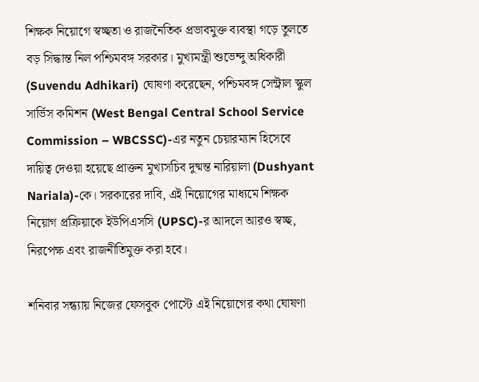শিক্ষক নিয়োগে স্বচ্ছতা ও রাজনৈতিক প্রভাবমুক্ত ব্যবস্থা গড়ে তুলতে বড় সিদ্ধান্ত নিল পশ্চিমবঙ্গ সরকার। মুখ্যমন্ত্রী শুভেন্দু অধিকারী (Suvendu Adhikari) ঘোষণা করেছেন, পশ্চিমবঙ্গ সেন্ট্রাল স্কুল সার্ভিস কমিশন (West Bengal Central School Service Commission – WBCSSC)-এর নতুন চেয়ারম্যান হিসেবে দায়িত্ব দেওয়া হয়েছে প্রাক্তন মুখ্যসচিব দুষ্মন্ত নারিয়ালা (Dushyant Nariala)-কে। সরকারের দাবি, এই নিয়োগের মাধ্যমে শিক্ষক নিয়োগ প্রক্রিয়াকে ইউপিএসসি (UPSC)-র আদলে আরও স্বচ্ছ, নিরপেক্ষ এবং রাজনীতিমুক্ত করা হবে।

শনিবার সন্ধ্যায় নিজের ফেসবুক পোস্টে এই নিয়োগের কথা ঘোষণা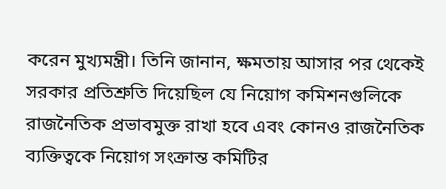করেন মুখ্যমন্ত্রী। তিনি জানান, ক্ষমতায় আসার পর থেকেই সরকার প্রতিশ্রুতি দিয়েছিল যে নিয়োগ কমিশনগুলিকে রাজনৈতিক প্রভাবমুক্ত রাখা হবে এবং কোনও রাজনৈতিক ব্যক্তিত্বকে নিয়োগ সংক্রান্ত কমিটির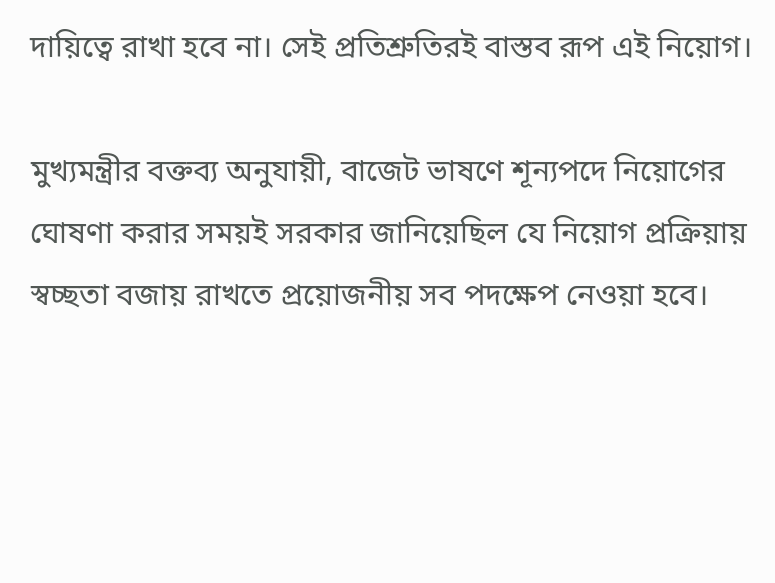দায়িত্বে রাখা হবে না। সেই প্রতিশ্রুতিরই বাস্তব রূপ এই নিয়োগ।

মুখ্যমন্ত্রীর বক্তব্য অনুযায়ী, বাজেট ভাষণে শূন্যপদে নিয়োগের ঘোষণা করার সময়ই সরকার জানিয়েছিল যে নিয়োগ প্রক্রিয়ায় স্বচ্ছতা বজায় রাখতে প্রয়োজনীয় সব পদক্ষেপ নেওয়া হবে।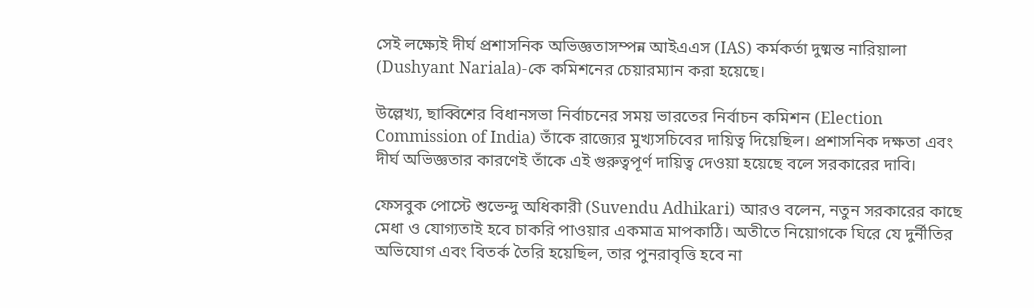সেই লক্ষ্যেই দীর্ঘ প্রশাসনিক অভিজ্ঞতাসম্পন্ন আইএএস (IAS) কর্মকর্তা দুষ্মন্ত নারিয়ালা (Dushyant Nariala)-কে কমিশনের চেয়ারম্যান করা হয়েছে।

উল্লেখ্য, ছাব্বিশের বিধানসভা নির্বাচনের সময় ভারতের নির্বাচন কমিশন (Election Commission of India) তাঁকে রাজ্যের মুখ্যসচিবের দায়িত্ব দিয়েছিল। প্রশাসনিক দক্ষতা এবং দীর্ঘ অভিজ্ঞতার কারণেই তাঁকে এই গুরুত্বপূর্ণ দায়িত্ব দেওয়া হয়েছে বলে সরকারের দাবি।

ফেসবুক পোস্টে শুভেন্দু অধিকারী (Suvendu Adhikari) আরও বলেন, নতুন সরকারের কাছে মেধা ও যোগ্যতাই হবে চাকরি পাওয়ার একমাত্র মাপকাঠি। অতীতে নিয়োগকে ঘিরে যে দুর্নীতির অভিযোগ এবং বিতর্ক তৈরি হয়েছিল, তার পুনরাবৃত্তি হবে না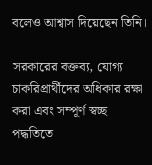বলেও আশ্বাস দিয়েছেন তিনি।

সরকারের বক্তব্য, যোগ্য চাকরিপ্রার্থীদের অধিকার রক্ষা করা এবং সম্পূর্ণ স্বচ্ছ পদ্ধতিতে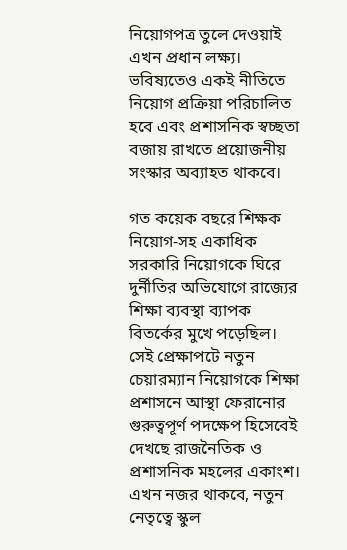নিয়োগপত্র তুলে দেওয়াই এখন প্রধান লক্ষ্য। ভবিষ্যতেও একই নীতিতে নিয়োগ প্রক্রিয়া পরিচালিত হবে এবং প্রশাসনিক স্বচ্ছতা বজায় রাখতে প্রয়োজনীয় সংস্কার অব্যাহত থাকবে।

গত কয়েক বছরে শিক্ষক নিয়োগ-সহ একাধিক সরকারি নিয়োগকে ঘিরে দুর্নীতির অভিযোগে রাজ্যের শিক্ষা ব্যবস্থা ব্যাপক বিতর্কের মুখে পড়েছিল। সেই প্রেক্ষাপটে নতুন চেয়ারম্যান নিয়োগকে শিক্ষা প্রশাসনে আস্থা ফেরানোর গুরুত্বপূর্ণ পদক্ষেপ হিসেবেই দেখছে রাজনৈতিক ও প্রশাসনিক মহলের একাংশ। এখন নজর থাকবে, নতুন নেতৃত্বে স্কুল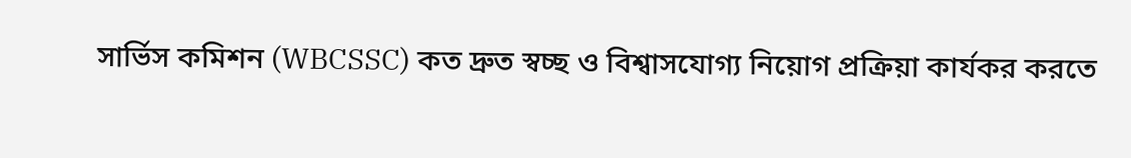সার্ভিস কমিশন (WBCSSC) কত দ্রুত স্বচ্ছ ও বিশ্বাসযোগ্য নিয়োগ প্রক্রিয়া কার্যকর করতে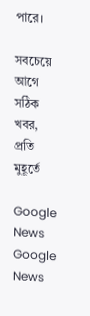পারে।

সবচেয়ে আগে সঠিক খবর, প্রতি মুহূর্তে

Google News Google News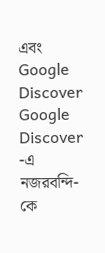এবং Google Discover Google Discover -এ নজরবন্দি-কে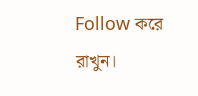Follow করে রাখুন।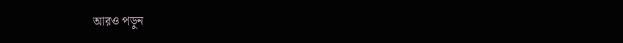আরও পড়ুন